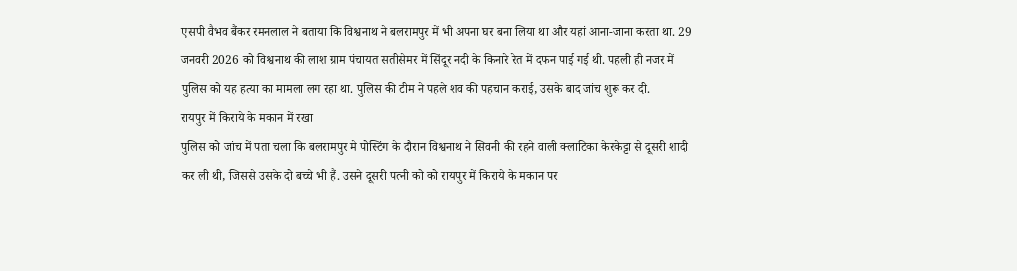एसपी वैभव बैंकर रमनलाल ने बताया कि विश्वनाथ ने बलरामपुर में भी अपना घर बना लिया था और यहां आना-जाना करता था. 29 जनवरी 2026 को विश्वनाथ की लाश ग्राम पंचायत सतीसेमर में सिंदूर नदी के किनारे रेत में दफन पाई गई थी. पहली ही नजर में पुलिस को यह हत्या का मामला लग रहा था. पुलिस की टीम ने पहले शव की पहचान कराई, उसके बाद जांच शुरू कर दी.
रायपुर में किराये के मकान में रखा
पुलिस को जांच में पता चला कि बलरामपुर मे पोस्टिंग के दौरान विश्वनाथ ने सिवनी की रहने वाली क्लाटिका केरकेट्टा से दूसरी शादी कर ली थी, जिससे उसके दो बच्चे भी हैं. उसने दूसरी पत्नी को को रायपुर में किराये के मकान पर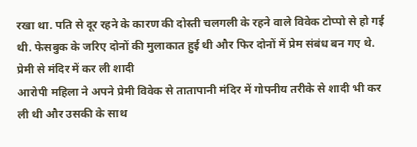रखा था. पति से दूर रहने के कारण की दोस्ती चलगली के रहने वाले विवेक टोप्पो से हो गई थी. फेसबुक के जरिए दोनों की मुलाकात हुई थी और फिर दोनों में प्रेम संबंध बन गए थे.
प्रेमी से मंदिर में कर ली शादी
आरोपी महिला ने अपने प्रेमी विवेक से तातापानी मंदिर में गोपनीय तरीके से शादी भी कर ली थी और उसकी के साथ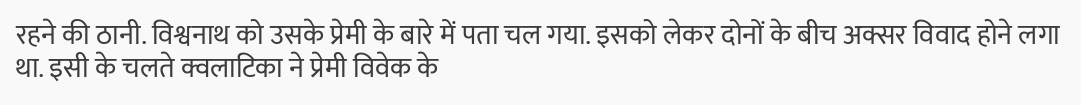रहने की ठानी. विश्वनाथ को उसके प्रेमी के बारे में पता चल गया. इसको लेकर दोनों के बीच अक्सर विवाद होने लगा था. इसी के चलते क्वलाटिका ने प्रेमी विवेक के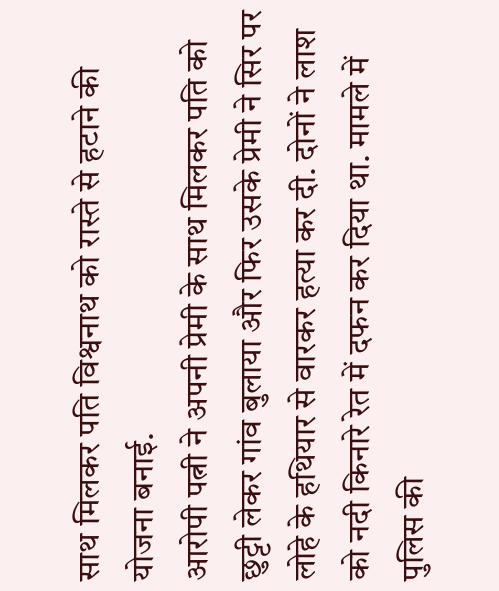साथ मिलकर पति विश्वनाथ को रास्ते से हटाने की योजना बनाई.
आरोपी पत्नी ने अपनी प्रेमी के साथ मिलकर पति को छुट्टी लेकर गांव बुलाया और फिर उसके प्रेमी ने सिर पर लोहे के हथियार से वारकर हत्या कर दी. दोनों ने लाश को नदी किनारे रेत में दफन कर दिया था. मामले में पुलिस की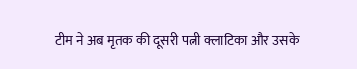टीम ने अब मृतक की दूसरी पत्नी क्लाटिका और उसके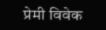प्रेमी विवेक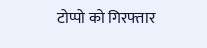टोप्पो को गिरफ्तार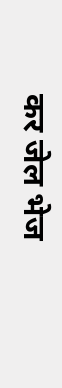कर जेल भेज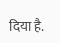दिया है.